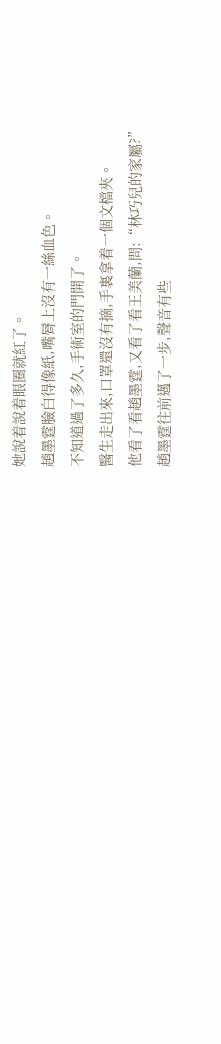她說着說着眼圈就紅了。
趙墨霆臉白得像紙,嘴脣上沒有一絲血色。
不知道過了多久,手術室的門開了。
醫生走出來,口罩還沒有摘,手裏拿着一個文檔夾。
他看了看趙墨霆,又看了看王美蘭,問:“林巧兒的家屬?”
趙墨霆往前邁了一步,聲音有些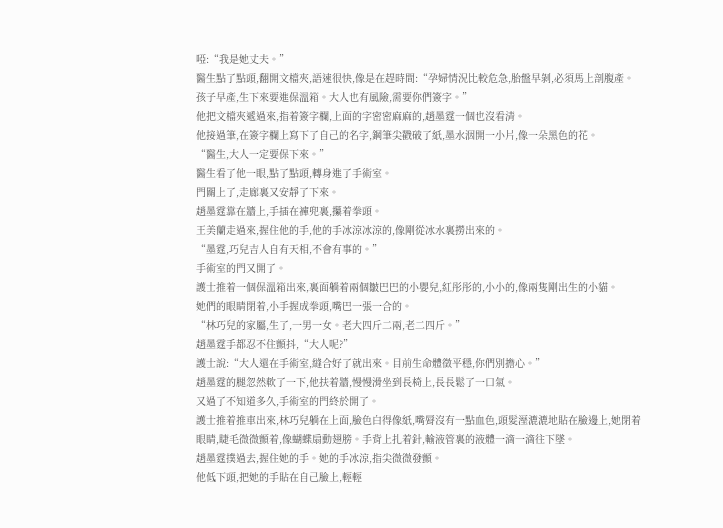啞:“我是她丈夫。”
醫生點了點頭,翻開文檔夾,語速很快,像是在趕時間:“孕婦情況比較危急,胎盤早剝,必須馬上剖腹產。孩子早產,生下來要進保溫箱。大人也有風險,需要你們簽字。”
他把文檔夾遞過來,指着簽字欄,上面的字密密麻麻的,趙墨霆一個也沒看清。
他接過筆,在簽字欄上寫下了自己的名字,鋼筆尖戳破了紙,墨水洇開一小片,像一朵黑色的花。
“醫生,大人一定要保下來。”
醫生看了他一眼,點了點頭,轉身進了手術室。
門關上了,走廊裏又安靜了下來。
趙墨霆靠在牆上,手插在褲兜裏,攥着拳頭。
王美蘭走過來,握住他的手,他的手冰涼冰涼的,像剛從冰水裏撈出來的。
“墨霆,巧兒吉人自有天相,不會有事的。”
手術室的門又開了。
護士推着一個保溫箱出來,裏面躺着兩個皺巴巴的小嬰兒,紅彤彤的,小小的,像兩隻剛出生的小貓。
她們的眼睛閉着,小手握成拳頭,嘴巴一張一合的。
“林巧兒的家屬,生了,一男一女。老大四斤二兩,老二四斤。”
趙墨霆手都忍不住顫抖,“大人呢?”
護士說:“大人還在手術室,縫合好了就出來。目前生命體徵平穩,你們別擔心。”
趙墨霆的腿忽然軟了一下,他扶着牆,慢慢滑坐到長椅上,長長鬆了一口氣。
又過了不知道多久,手術室的門終於開了。
護士推着推車出來,林巧兒躺在上面,臉色白得像紙,嘴脣沒有一點血色,頭髮溼漉漉地貼在臉邊上,她閉着眼睛,睫毛微微顫着,像蝴蝶扇動翅膀。手背上扎着針,輸液管裏的液體一滴一滴往下墜。
趙墨霆撲過去,握住她的手。她的手冰涼,指尖微微發顫。
他低下頭,把她的手貼在自己臉上,輕輕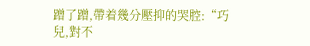蹭了蹭,帶着幾分壓抑的哭腔:“巧兒,對不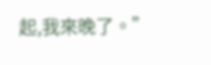起,我來晚了。”